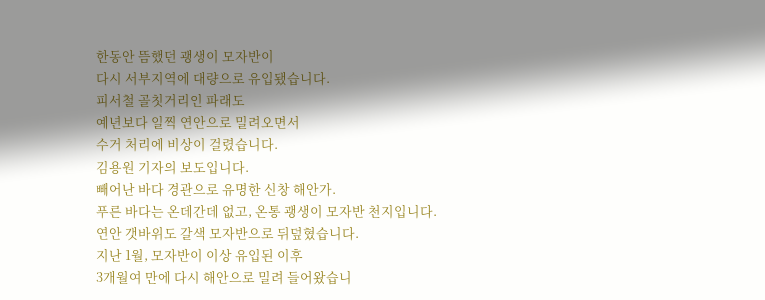한동안 뜸했던 괭생이 모자반이
다시 서부지역에 대량으로 유입됐습니다.
피서철 골칫거리인 파래도
예년보다 일찍 연안으로 밀려오면서
수거 처리에 비상이 걸렸습니다.
김용원 기자의 보도입니다.
빼어난 바다 경관으로 유명한 신창 해안가.
푸른 바다는 온데간데 없고, 온통 괭생이 모자반 천지입니다.
연안 갯바위도 갈색 모자반으로 뒤덮혔습니다.
지난 1월, 모자반이 이상 유입된 이후
3개월여 만에 다시 해안으로 밀려 들어왔습니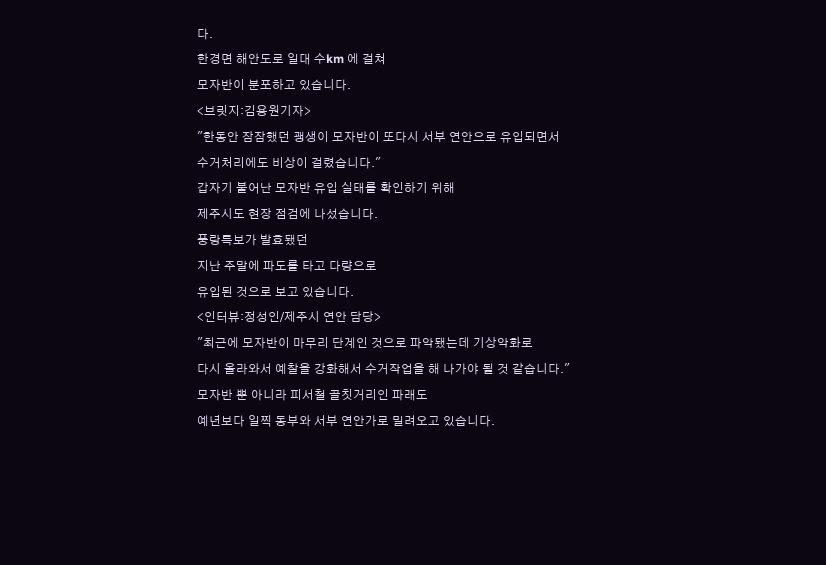다.
한경면 해안도로 일대 수km 에 걸쳐
모자반이 분포하고 있습니다.
<브릿지:김용원기자>
"한동안 잠잠했던 괭생이 모자반이 또다시 서부 연안으로 유입되면서
수거처리에도 비상이 걸렸습니다."
갑자기 불어난 모자반 유입 실태를 확인하기 위해
제주시도 현장 점검에 나섰습니다.
풍랑특보가 발효됐던
지난 주말에 파도를 타고 다량으로
유입된 것으로 보고 있습니다.
<인터뷰:정성인/제주시 연안 담당>
"최근에 모자반이 마무리 단계인 것으로 파악됐는데 기상악화로
다시 올라와서 예찰을 강화해서 수거작업을 해 나가야 될 것 같습니다."
모자반 뿐 아니라 피서철 골칫거리인 파래도
예년보다 일찍 동부와 서부 연안가로 밀려오고 있습니다.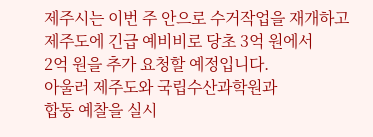제주시는 이번 주 안으로 수거작업을 재개하고
제주도에 긴급 예비비로 당초 3억 원에서
2억 원을 추가 요청할 예정입니다.
아울러 제주도와 국립수산과학원과
합동 예찰을 실시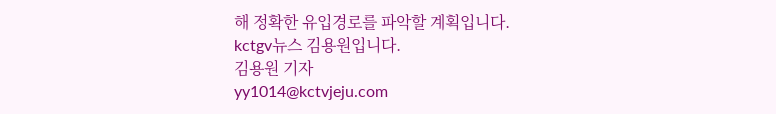해 정확한 유입경로를 파악할 계획입니다.
kctgv뉴스 김용원입니다.
김용원 기자
yy1014@kctvjeju.com